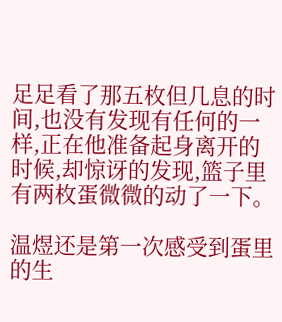足足看了那五枚但几息的时间,也没有发现有任何的一样,正在他准备起身离开的时候,却惊讶的发现,篮子里有两枚蛋微微的动了一下。

温煜还是第一次感受到蛋里的生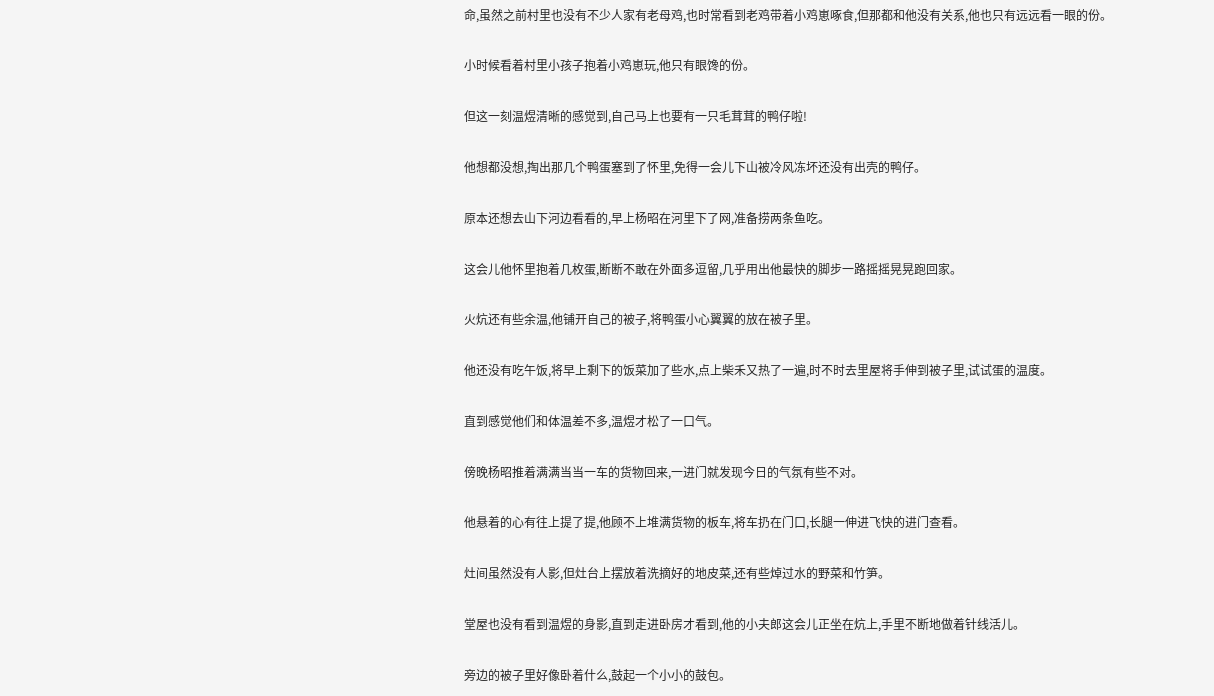命,虽然之前村里也没有不少人家有老母鸡,也时常看到老鸡带着小鸡崽啄食,但那都和他没有关系,他也只有远远看一眼的份。

小时候看着村里小孩子抱着小鸡崽玩,他只有眼馋的份。

但这一刻温煜清晰的感觉到,自己马上也要有一只毛茸茸的鸭仔啦!

他想都没想,掏出那几个鸭蛋塞到了怀里,免得一会儿下山被冷风冻坏还没有出壳的鸭仔。

原本还想去山下河边看看的,早上杨昭在河里下了网,准备捞两条鱼吃。

这会儿他怀里抱着几枚蛋,断断不敢在外面多逗留,几乎用出他最快的脚步一路摇摇晃晃跑回家。

火炕还有些余温,他铺开自己的被子,将鸭蛋小心翼翼的放在被子里。

他还没有吃午饭,将早上剩下的饭菜加了些水,点上柴禾又热了一遍,时不时去里屋将手伸到被子里,试试蛋的温度。

直到感觉他们和体温差不多,温煜才松了一口气。

傍晚杨昭推着满满当当一车的货物回来,一进门就发现今日的气氛有些不对。

他悬着的心有往上提了提,他顾不上堆满货物的板车,将车扔在门口,长腿一伸进飞快的进门查看。

灶间虽然没有人影,但灶台上摆放着洗摘好的地皮菜,还有些焯过水的野菜和竹笋。

堂屋也没有看到温煜的身影,直到走进卧房才看到,他的小夫郎这会儿正坐在炕上,手里不断地做着针线活儿。

旁边的被子里好像卧着什么,鼓起一个小小的鼓包。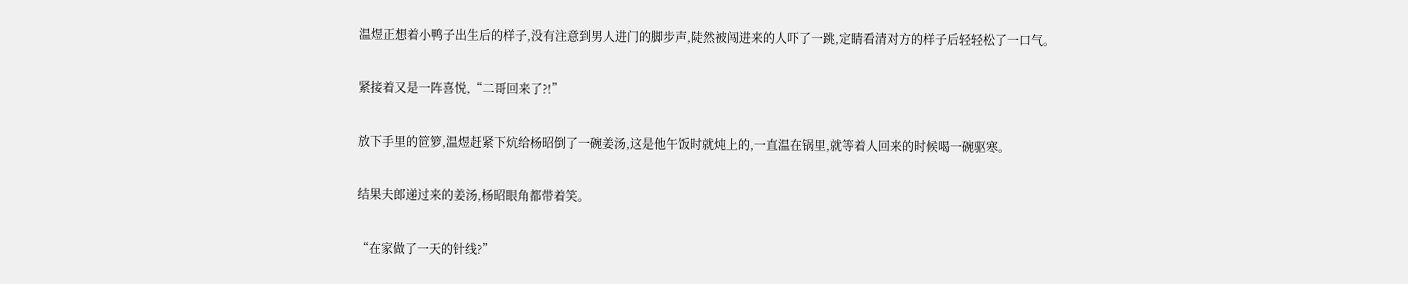温煜正想着小鸭子出生后的样子,没有注意到男人进门的脚步声,陡然被闯进来的人吓了一跳,定睛看清对方的样子后轻轻松了一口气。

紧接着又是一阵喜悦,“二哥回来了?!”

放下手里的笸箩,温煜赶紧下炕给杨昭倒了一碗姜汤,这是他午饭时就炖上的,一直温在锅里,就等着人回来的时候喝一碗驱寒。

结果夫郎递过来的姜汤,杨昭眼角都带着笑。

“在家做了一天的针线?”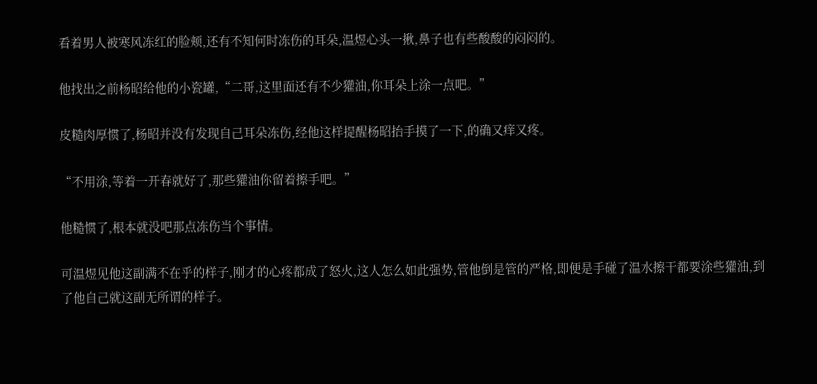看着男人被寒风冻红的脸颊,还有不知何时冻伤的耳朵,温煜心头一揪,鼻子也有些酸酸的闷闷的。

他找出之前杨昭给他的小瓷罐,“二哥,这里面还有不少獾油,你耳朵上涂一点吧。”

皮糙肉厚惯了,杨昭并没有发现自己耳朵冻伤,经他这样提醒杨昭抬手摸了一下,的确又痒又疼。

“不用涂,等着一开春就好了,那些獾油你留着擦手吧。”

他糙惯了,根本就没吧那点冻伤当个事情。

可温煜见他这副满不在乎的样子,刚才的心疼都成了怒火,这人怎么如此强势,管他倒是管的严格,即便是手碰了温水擦干都要涂些獾油,到了他自己就这副无所谓的样子。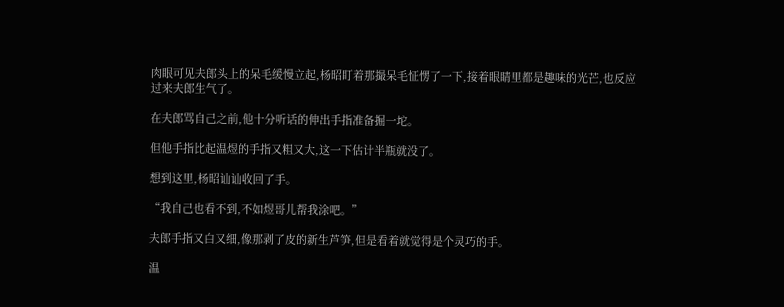肉眼可见夫郎头上的呆毛缓慢立起,杨昭盯着那撮呆毛怔愣了一下,接着眼睛里都是趣味的光芒,也反应过来夫郎生气了。

在夫郎骂自己之前,他十分听话的伸出手指准备掘一坨。

但他手指比起温煜的手指又粗又大,这一下估计半瓶就没了。

想到这里,杨昭讪讪收回了手。

“我自己也看不到,不如煜哥儿帮我涂吧。”

夫郎手指又白又细,像那剥了皮的新生芦笋,但是看着就觉得是个灵巧的手。

温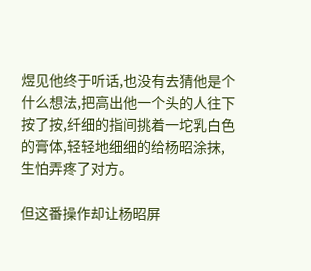煜见他终于听话,也没有去猜他是个什么想法,把高出他一个头的人往下按了按,纤细的指间挑着一坨乳白色的膏体,轻轻地细细的给杨昭涂抹,生怕弄疼了对方。

但这番操作却让杨昭屏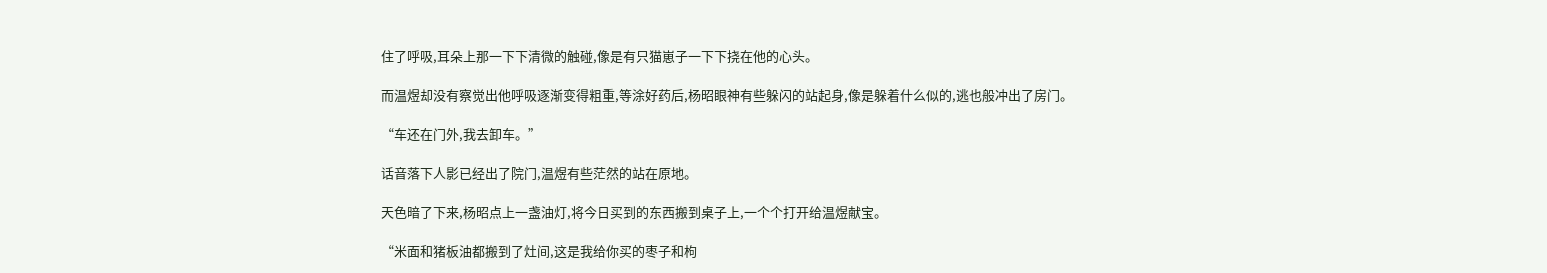住了呼吸,耳朵上那一下下清微的触碰,像是有只猫崽子一下下挠在他的心头。

而温煜却没有察觉出他呼吸逐渐变得粗重,等涂好药后,杨昭眼神有些躲闪的站起身,像是躲着什么似的,逃也般冲出了房门。

“车还在门外,我去卸车。”

话音落下人影已经出了院门,温煜有些茫然的站在原地。

天色暗了下来,杨昭点上一盏油灯,将今日买到的东西搬到桌子上,一个个打开给温煜献宝。

“米面和猪板油都搬到了灶间,这是我给你买的枣子和枸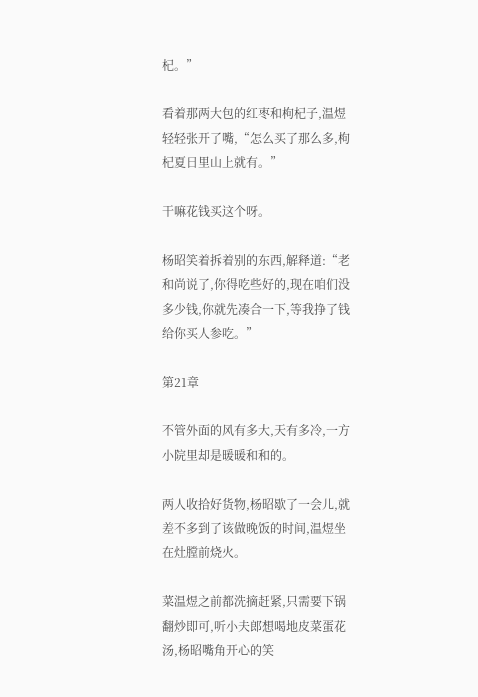杞。”

看着那两大包的红枣和枸杞子,温煜轻轻张开了嘴,“怎么买了那么多,枸杞夏日里山上就有。”

干嘛花钱买这个呀。

杨昭笑着拆着别的东西,解释道:“老和尚说了,你得吃些好的,现在咱们没多少钱,你就先凑合一下,等我挣了钱给你买人参吃。”

第21章

不管外面的风有多大,天有多冷,一方小院里却是暖暖和和的。

两人收拾好货物,杨昭歇了一会儿,就差不多到了该做晚饭的时间,温煜坐在灶膛前烧火。

菜温煜之前都洗摘赶紧,只需要下锅翻炒即可,听小夫郎想喝地皮菜蛋花汤,杨昭嘴角开心的笑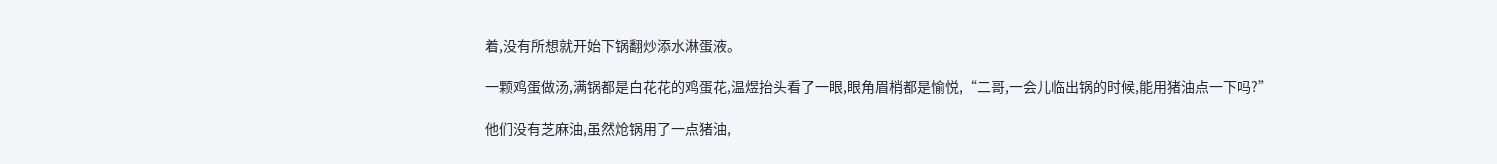着,没有所想就开始下锅翻炒添水淋蛋液。

一颗鸡蛋做汤,满锅都是白花花的鸡蛋花,温煜抬头看了一眼,眼角眉梢都是愉悦,“二哥,一会儿临出锅的时候,能用猪油点一下吗?”

他们没有芝麻油,虽然炝锅用了一点猪油,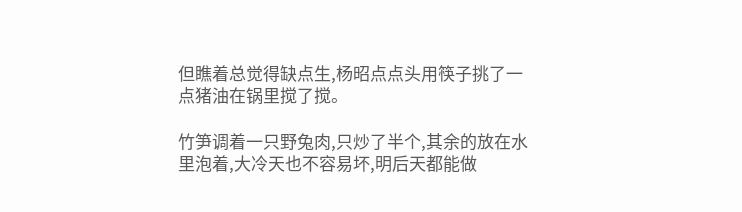但瞧着总觉得缺点生,杨昭点点头用筷子挑了一点猪油在锅里搅了搅。

竹笋调着一只野兔肉,只炒了半个,其余的放在水里泡着,大冷天也不容易坏,明后天都能做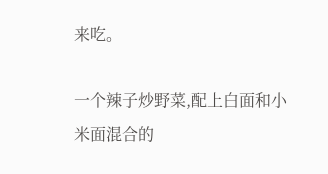来吃。

一个辣子炒野菜,配上白面和小米面混合的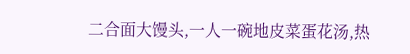二合面大馒头,一人一碗地皮菜蛋花汤,热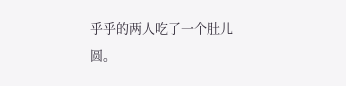乎乎的两人吃了一个肚儿圆。